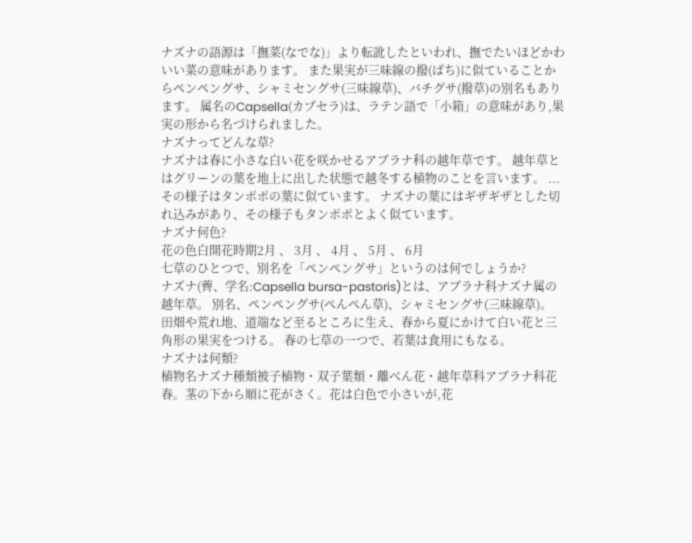ナズナの語源は「撫菜(なでな)」より転訛したといわれ、撫でたいほどかわいい菜の意味があります。 また果実が三味線の撥(ばち)に似ていることからペンペングサ、シャミセングサ(三味線草)、バチグサ(撥草)の別名もあります。 属名のCapsella(カプセラ)は、ラテン語で「小箱」の意味があり,果実の形から名づけられました。
ナズナってどんな草?
ナズナは春に小さな白い花を咲かせるアブラナ科の越年草です。 越年草とはグリーンの葉を地上に出した状態で越冬する植物のことを言います。 ... その様子はタンポポの葉に似ています。 ナズナの葉にはギザギザとした切れ込みがあり、その様子もタンポポとよく似ています。
ナズナ何色?
花の色白開花時期2月 、 3月 、 4月 、 5月 、 6月
七草のひとつで、別名を「ペンペングサ」というのは何でしょうか?
ナズナ(薺、学名:Capsella bursa-pastoris)とは、アブラナ科ナズナ属の越年草。 別名、ペンペングサ(ぺんぺん草)、シャミセングサ(三味線草)。 田畑や荒れ地、道端など至るところに生え、春から夏にかけて白い花と三角形の果実をつける。 春の七草の一つで、若葉は食用にもなる。
ナズナは何類?
植物名ナズナ種類被子植物・双子葉類・離べん花・越年草科アブラナ科花春。茎の下から順に花がさく。花は白色で小さいが,花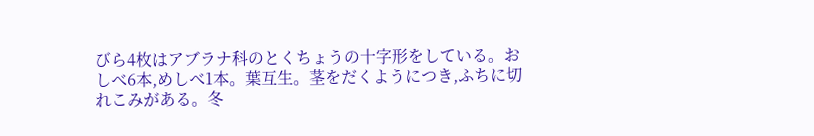びら4枚はアブラナ科のとくちょうの十字形をしている。おしべ6本,めしべ1本。葉互生。茎をだくようにつき,ふちに切れこみがある。冬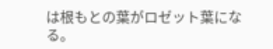は根もとの葉がロゼット葉になる。